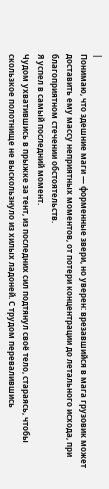|
Понимаю, что здешние маги — форменные звери, но уверен: врезавшийся в мага грузовик может доставить ему массу неприятных моментов, от потери концентрации до летального исхода, при благоприятном стечении обстоятельств.
Я успел в самый последний момент.
Чудом ухватившись в прыжке за тент, из последних сил подтянул своё тело, стараясь, чтобы скользкое полотнище не выскользнуло из хилых ладоней. С трудом перевалившись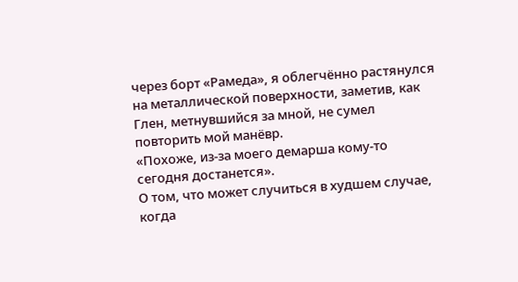через борт «Рамеда», я облегчённо растянулся на металлической поверхности, заметив, как Глен, метнувшийся за мной, не сумел повторить мой манёвр.
«Похоже, из-за моего демарша кому-то сегодня достанется».
О том, что может случиться в худшем случае, когда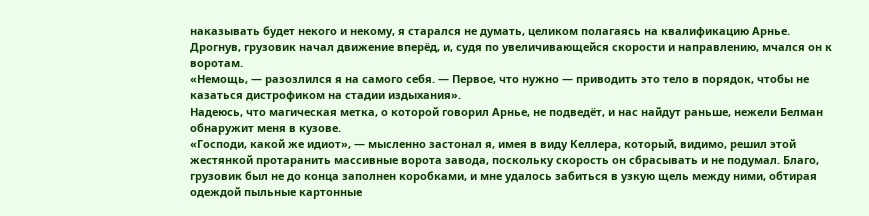наказывать будет некого и некому, я старался не думать, целиком полагаясь на квалификацию Арнье.
Дрогнув, грузовик начал движение вперёд, и, судя по увеличивающейся скорости и направлению, мчался он к воротам.
«Немощь, — разозлился я на самого себя. — Первое, что нужно — приводить это тело в порядок, чтобы не казаться дистрофиком на стадии издыхания».
Надеюсь, что магическая метка, о которой говорил Арнье, не подведёт, и нас найдут раньше, нежели Белман обнаружит меня в кузове.
«Господи, какой же идиот», — мысленно застонал я, имея в виду Келлера, который, видимо, решил этой жестянкой протаранить массивные ворота завода, поскольку скорость он сбрасывать и не подумал. Благо, грузовик был не до конца заполнен коробками, и мне удалось забиться в узкую щель между ними, обтирая одеждой пыльные картонные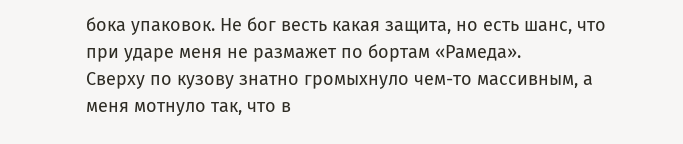бока упаковок. Не бог весть какая защита, но есть шанс, что при ударе меня не размажет по бортам «Рамеда».
Сверху по кузову знатно громыхнуло чем-то массивным, а меня мотнуло так, что в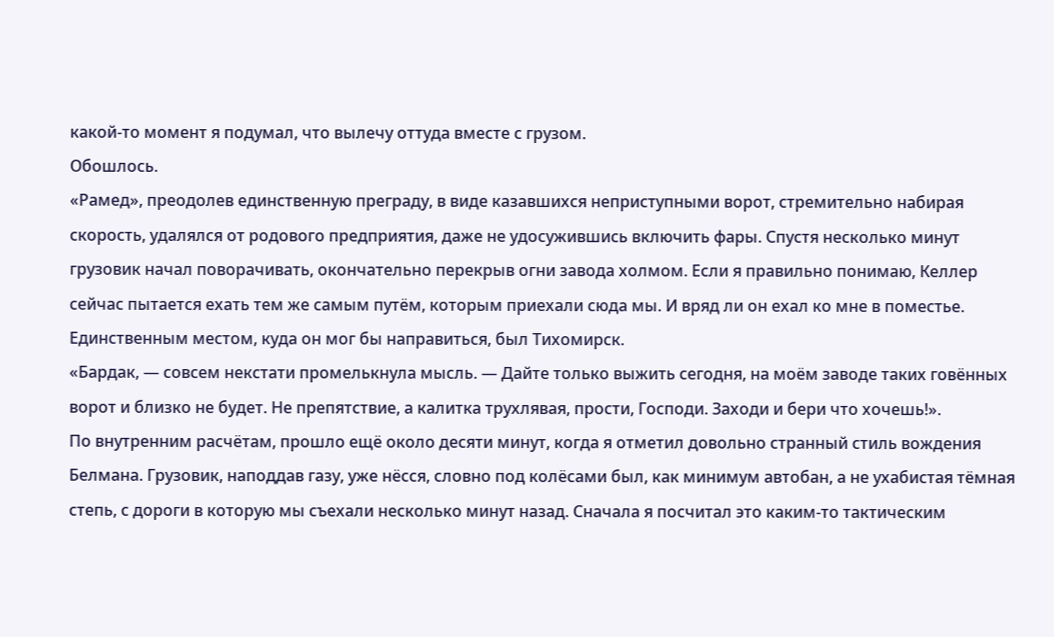какой-то момент я подумал, что вылечу оттуда вместе с грузом.
Обошлось.
«Рамед», преодолев единственную преграду, в виде казавшихся неприступными ворот, стремительно набирая скорость, удалялся от родового предприятия, даже не удосужившись включить фары. Спустя несколько минут грузовик начал поворачивать, окончательно перекрыв огни завода холмом. Если я правильно понимаю, Келлер сейчас пытается ехать тем же самым путём, которым приехали сюда мы. И вряд ли он ехал ко мне в поместье.
Единственным местом, куда он мог бы направиться, был Тихомирск.
«Бардак, — совсем некстати промелькнула мысль. — Дайте только выжить сегодня, на моём заводе таких говённых ворот и близко не будет. Не препятствие, а калитка трухлявая, прости, Господи. Заходи и бери что хочешь!».
По внутренним расчётам, прошло ещё около десяти минут, когда я отметил довольно странный стиль вождения Белмана. Грузовик, наподдав газу, уже нёсся, словно под колёсами был, как минимум автобан, а не ухабистая тёмная степь, с дороги в которую мы съехали несколько минут назад. Сначала я посчитал это каким-то тактическим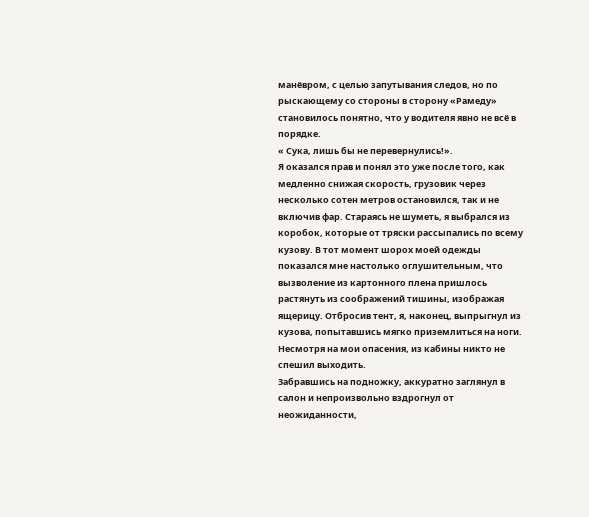манёвром, с целью запутывания следов, но по рыскающему со стороны в сторону «Рамеду» становилось понятно, что у водителя явно не всё в порядке.
« Сука, лишь бы не перевернулись!».
Я оказался прав и понял это уже после того, как медленно снижая скорость, грузовик через несколько сотен метров остановился, так и не включив фар. Стараясь не шуметь, я выбрался из коробок, которые от тряски рассыпались по всему кузову. В тот момент шорох моей одежды показался мне настолько оглушительным, что вызволение из картонного плена пришлось растянуть из соображений тишины, изображая ящерицу. Отбросив тент, я, наконец, выпрыгнул из кузова, попытавшись мягко приземлиться на ноги.
Несмотря на мои опасения, из кабины никто не спешил выходить.
Забравшись на подножку, аккуратно заглянул в салон и непроизвольно вздрогнул от неожиданности,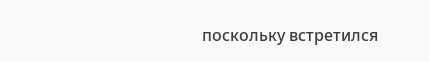поскольку встретился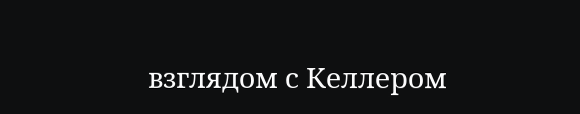взглядом с Келлером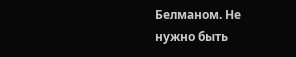Белманом. Не нужно быть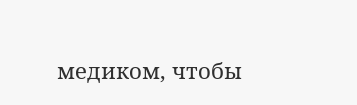медиком, чтобы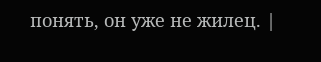понять, он уже не жилец. |